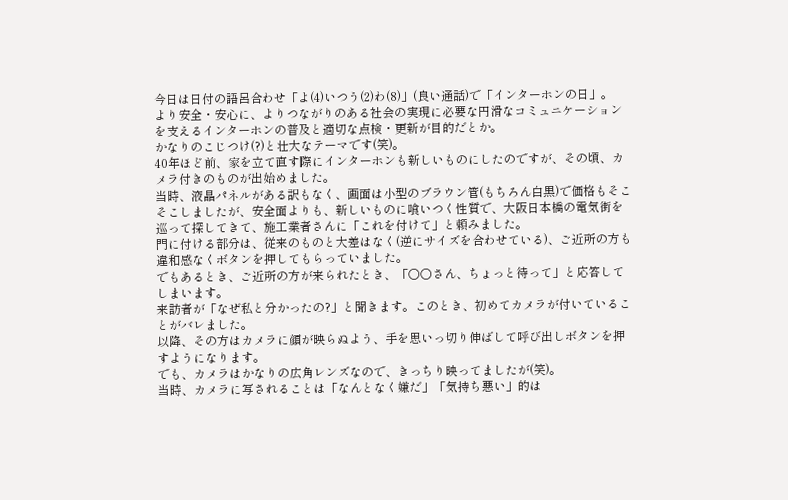今日は日付の語呂合わせ「よ(4)いつう(2)わ(8)」(良い通話)で「インターホンの日」。
より安全・安心に、よりつながりのある社会の実現に必要な円滑なコミュニケーションを支えるインターホンの普及と適切な点検・更新が目的だとか。
かなりのこじつけ(?)と壮大なテーマです(笑)。
40年ほど前、家を立て直す際にインターホンも新しいものにしたのですが、その頃、カメラ付きのものが出始めました。
当時、液晶パネルがある訳もなく、画面は小型のブラウン管(もちろん白黒)で価格もそこそこしましたが、安全面よりも、新しいものに喰いつく性質で、大阪日本橋の電気街を巡って探してきて、施工業者さんに「これを付けて」と頼みました。
門に付ける部分は、従来のものと大差はなく(逆にサイズを合わせている)、ご近所の方も違和感なくボタンを押してもらっていました。
でもあるとき、ご近所の方が来られたとき、「○○さん、ちょっと待って」と応答してしまいます。
来訪者が「なぜ私と分かったの?」と聞きます。このとき、初めてカメラが付いていることがバレました。
以降、その方はカメラに顔が映らぬよう、手を思いっ切り伸ばして呼び出しボタンを押すようになります。
でも、カメラはかなりの広角レンズなので、きっちり映ってましたが(笑)。
当時、カメラに写されることは「なんとなく嫌だ」「気持ち悪い」的は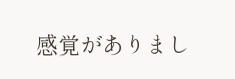感覚がありまし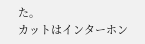た。
カットはインターホン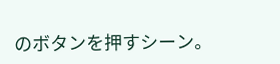のボタンを押すシーン。